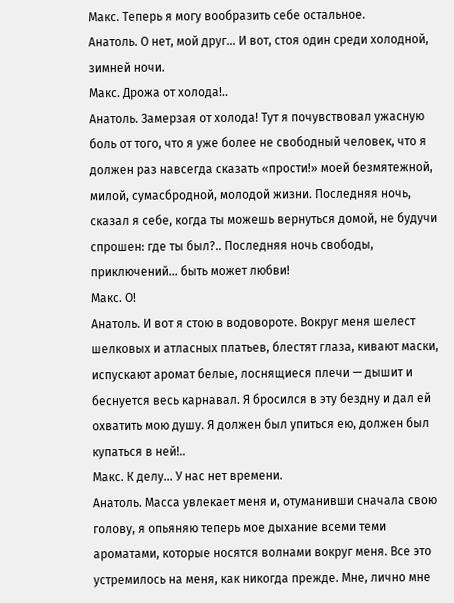Макс. Теперь я могу вообразить себе остальное.
Анатоль. О нет, мой друг… И вот, стоя один среди холодной, зимней ночи.
Макс. Дрожа от холода!..
Анатоль. Замерзая от холода! Тут я почувствовал ужасную боль от того, что я уже более не свободный человек, что я должен раз навсегда сказать «прости!» моей безмятежной, милой, сумасбродной, молодой жизни. Последняя ночь, сказал я себе, когда ты можешь вернуться домой, не будучи спрошен: где ты был?.. Последняя ночь свободы, приключений… быть может любви!
Макс. О!
Анатоль. И вот я стою в водовороте. Вокруг меня шелест шелковых и атласных платьев, блестят глаза, кивают маски, испускают аромат белые, лоснящиеся плечи — дышит и беснуется весь карнавал. Я бросился в эту бездну и дал ей охватить мою душу. Я должен был упиться ею, должен был купаться в ней!..
Макс. К делу… У нас нет времени.
Анатоль. Масса увлекает меня и, отуманивши сначала свою голову, я опьяняю теперь мое дыхание всеми теми ароматами, которые носятся волнами вокруг меня. Все это устремилось на меня, как никогда прежде. Мне, лично мне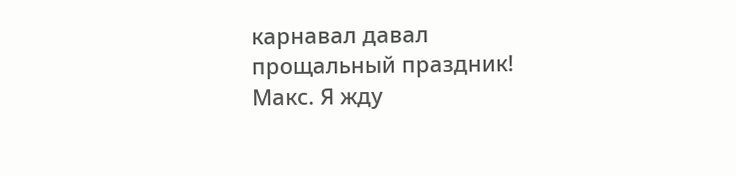карнавал давал прощальный праздник!
Макс. Я жду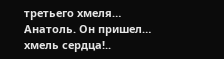третьего хмеля…
Анатоль. Он пришел… хмель сердца!..